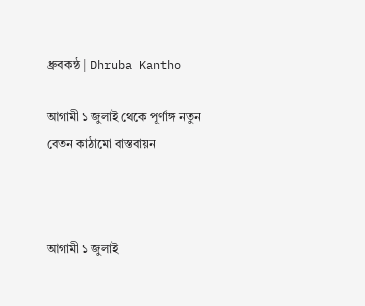ধ্রুবকন্ঠ | Dhruba Kantho

আগামী ১ জুলাই থেকে পূর্ণাঙ্গ নতুন বেতন কাঠামো বাস্তবায়ন



আগামী ১ জুলাই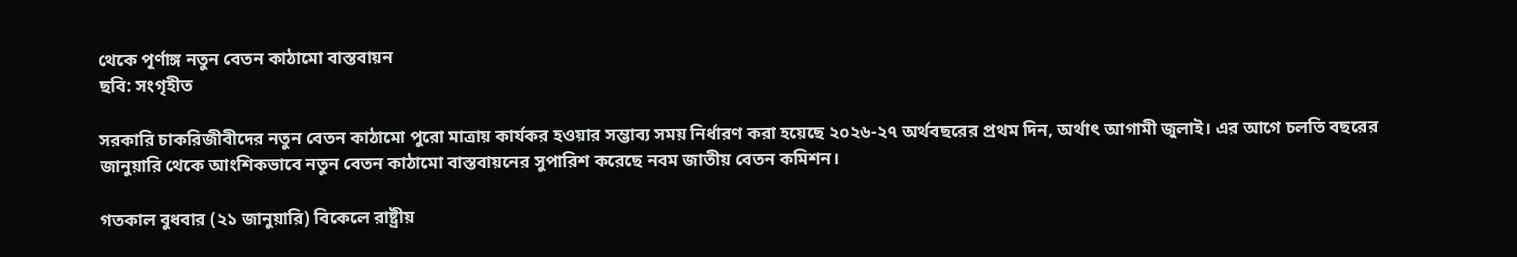থেকে পূর্ণাঙ্গ নতুন বেতন কাঠামো বাস্তবায়ন
ছবি: সংগৃহীত

সরকারি চাকরিজীবীদের নতুন বেতন কাঠামো পুরো মাত্রায় কার্যকর হওয়ার সম্ভাব্য সময় নির্ধারণ করা হয়েছে ২০২৬-২৭ অর্থবছরের প্রথম দিন, অর্থাৎ আগামী জুলাই। এর আগে চলতি বছরের জানুয়ারি থেকে আংশিকভাবে নতুন বেতন কাঠামো বাস্তবায়নের সুপারিশ করেছে নবম জাতীয় বেতন কমিশন।

গতকাল বুধবার (২১ জানুয়ারি) বিকেলে রাষ্ট্রীয়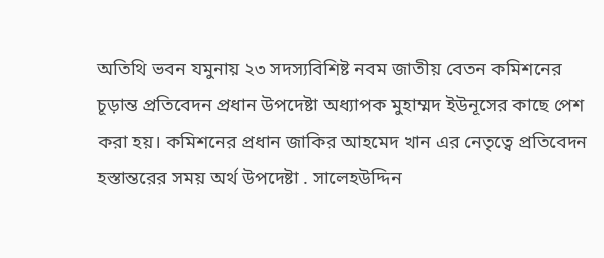অতিথি ভবন যমুনায় ২৩ সদস্যবিশিষ্ট নবম জাতীয় বেতন কমিশনের চূড়ান্ত প্রতিবেদন প্রধান উপদেষ্টা অধ্যাপক মুহাম্মদ ইউনূসের কাছে পেশ করা হয়। কমিশনের প্রধান জাকির আহমেদ খান এর নেতৃত্বে প্রতিবেদন হস্তান্তরের সময় অর্থ উপদেষ্টা . সালেহউদ্দিন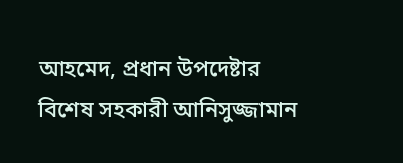আহমেদ, প্রধান উপদেষ্টার বিশেষ সহকারী আনিসুজ্জামান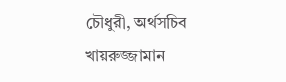চৌধুরী, অর্থসচিব খায়রুজ্জামান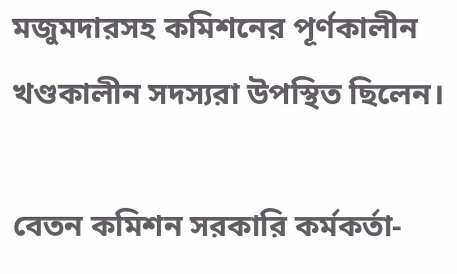মজুমদারসহ কমিশনের পূর্ণকালীন খণ্ডকালীন সদস্যরা উপস্থিত ছিলেন।

বেতন কমিশন সরকারি কর্মকর্তা-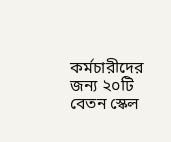কর্মচারীদের জন্য ২০টি বেতন স্কেল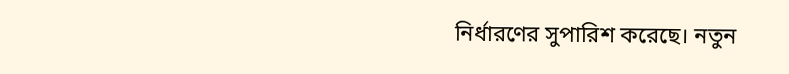নির্ধারণের সুপারিশ করেছে। নতুন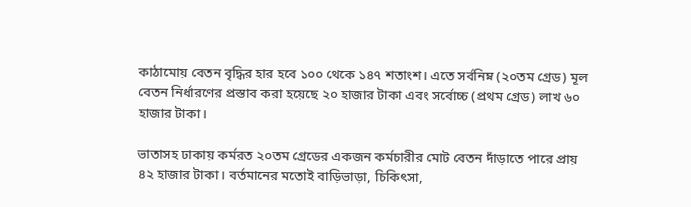কাঠামোয় বেতন বৃদ্ধির হার হবে ১০০ থেকে ১৪৭ শতাংশ। এতে সর্বনিম্ন (২০তম গ্রেড) মূল বেতন নির্ধারণের প্রস্তাব করা হয়েছে ২০ হাজার টাকা এবং সর্বোচ্চ (প্রথম গ্রেড) লাখ ৬০ হাজার টাকা।

ভাতাসহ ঢাকায় কর্মরত ২০তম গ্রেডের একজন কর্মচারীর মোট বেতন দাঁড়াতে পারে প্রায় ৪২ হাজার টাকা। বর্তমানের মতোই বাড়িভাড়া, চিকিৎসা,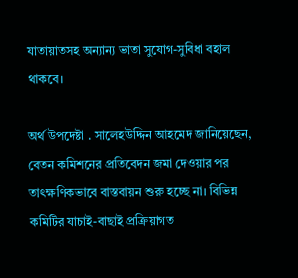যাতায়াতসহ অন্যান্য ভাতা সুযোগ-সুবিধা বহাল থাকবে।

অর্থ উপদেষ্টা . সালেহউদ্দিন আহমেদ জানিয়েছেন, বেতন কমিশনের প্রতিবেদন জমা দেওয়ার পর তাৎক্ষণিকভাবে বাস্তবায়ন শুরু হচ্ছে না। বিভিন্ন কমিটির যাচাই-বাছাই প্রক্রিয়াগত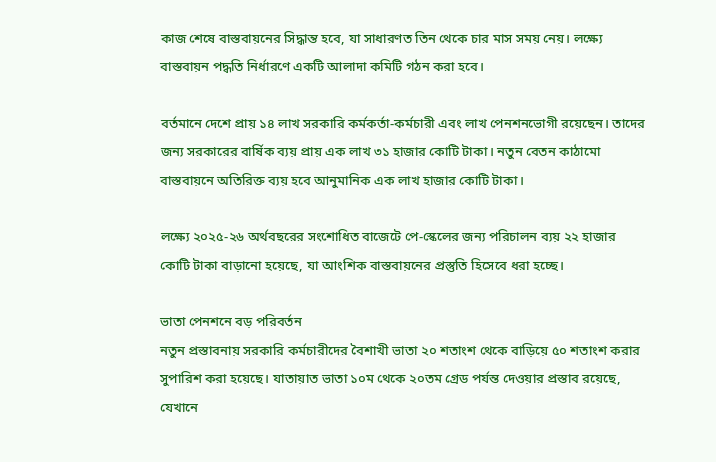কাজ শেষে বাস্তবায়নের সিদ্ধান্ত হবে, যা সাধারণত তিন থেকে চার মাস সময় নেয়। লক্ষ্যে বাস্তবায়ন পদ্ধতি নির্ধারণে একটি আলাদা কমিটি গঠন করা হবে।

বর্তমানে দেশে প্রায় ১৪ লাখ সরকারি কর্মকর্তা-কর্মচারী এবং লাখ পেনশনভোগী রয়েছেন। তাদের জন্য সরকারের বার্ষিক ব্যয় প্রায় এক লাখ ৩১ হাজার কোটি টাকা। নতুন বেতন কাঠামো বাস্তবায়নে অতিরিক্ত ব্যয় হবে আনুমানিক এক লাখ হাজার কোটি টাকা।

লক্ষ্যে ২০২৫-২৬ অর্থবছরের সংশোধিত বাজেটে পে-স্কেলের জন্য পরিচালন ব্যয় ২২ হাজার কোটি টাকা বাড়ানো হয়েছে, যা আংশিক বাস্তবায়নের প্রস্তুতি হিসেবে ধরা হচ্ছে।

ভাতা পেনশনে বড় পরিবর্তন
নতুন প্রস্তাবনায় সরকারি কর্মচারীদের বৈশাখী ভাতা ২০ শতাংশ থেকে বাড়িয়ে ৫০ শতাংশ করার সুপারিশ করা হয়েছে। যাতায়াত ভাতা ১০ম থেকে ২০তম গ্রেড পর্যন্ত দেওয়ার প্রস্তাব রয়েছে, যেখানে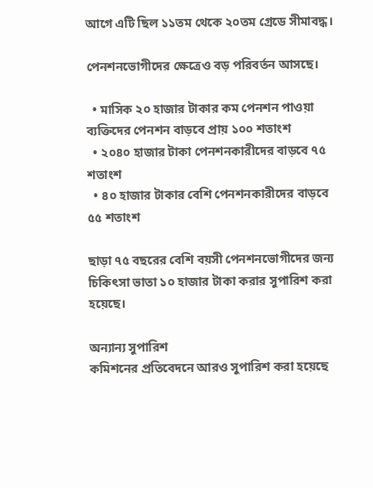আগে এটি ছিল ১১তম থেকে ২০তম গ্রেডে সীমাবদ্ধ।

পেনশনভোগীদের ক্ষেত্রেও বড় পরিবর্তন আসছে।

  • মাসিক ২০ হাজার টাকার কম পেনশন পাওয়া ব্যক্তিদের পেনশন বাড়বে প্রায় ১০০ শতাংশ
  • ২০৪০ হাজার টাকা পেনশনকারীদের বাড়বে ৭৫ শতাংশ
  • ৪০ হাজার টাকার বেশি পেনশনকারীদের বাড়বে ৫৫ শতাংশ

ছাড়া ৭৫ বছরের বেশি বয়সী পেনশনভোগীদের জন্য চিকিৎসা ভাতা ১০ হাজার টাকা করার সুপারিশ করা হয়েছে।

অন্যান্য সুপারিশ
কমিশনের প্রতিবেদনে আরও সুপারিশ করা হয়েছে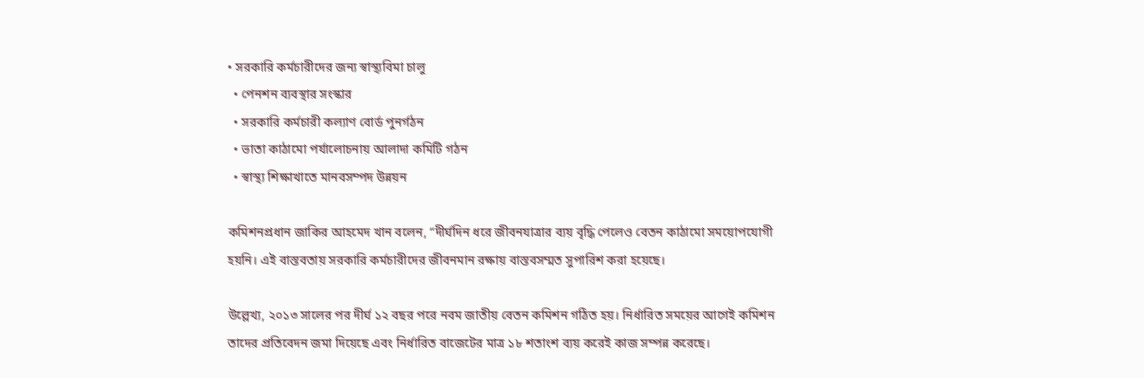• সরকারি কর্মচারীদের জন্য স্বাস্থ্যবিমা চালু
  • পেনশন ব্যবস্থার সংস্কার
  • সরকারি কর্মচারী কল্যাণ বোর্ড পুনর্গঠন
  • ভাতা কাঠামো পর্যালোচনায় আলাদা কমিটি গঠন
  • স্বাস্থ্য শিক্ষাখাতে মানবসম্পদ উন্নয়ন

কমিশনপ্রধান জাকির আহমেদ খান বলেন, “দীর্ঘদিন ধরে জীবনযাত্রার ব্যয় বৃদ্ধি পেলেও বেতন কাঠামো সময়োপযোগী হয়নি। এই বাস্তবতায় সরকারি কর্মচারীদের জীবনমান রক্ষায় বাস্তবসম্মত সুপারিশ করা হয়েছে।

উল্লেখ্য, ২০১৩ সালের পর দীর্ঘ ১২ বছর পরে নবম জাতীয় বেতন কমিশন গঠিত হয়। নির্ধারিত সময়ের আগেই কমিশন তাদের প্রতিবেদন জমা দিয়েছে এবং নির্ধারিত বাজেটের মাত্র ১৮ শতাংশ ব্যয় করেই কাজ সম্পন্ন করেছে।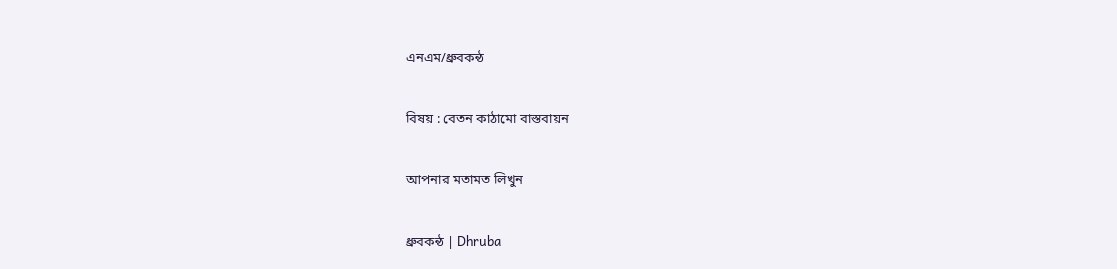এনএম/ধ্রুবকন্ঠ

বিষয় : বেতন কাঠামো বাস্তবায়ন

আপনার মতামত লিখুন

ধ্রুবকন্ঠ | Dhruba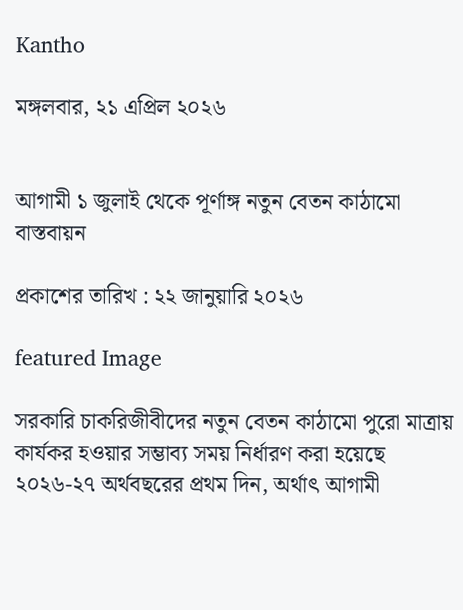Kantho

মঙ্গলবার, ২১ এপ্রিল ২০২৬


আগামী ১ জুলাই থেকে পূর্ণাঙ্গ নতুন বেতন কাঠামো বাস্তবায়ন

প্রকাশের তারিখ : ২২ জানুয়ারি ২০২৬

featured Image

সরকারি চাকরিজীবীদের নতুন বেতন কাঠামো পুরো মাত্রায় কার্যকর হওয়ার সম্ভাব্য সময় নির্ধারণ করা হয়েছে ২০২৬-২৭ অর্থবছরের প্রথম দিন, অর্থাৎ আগামী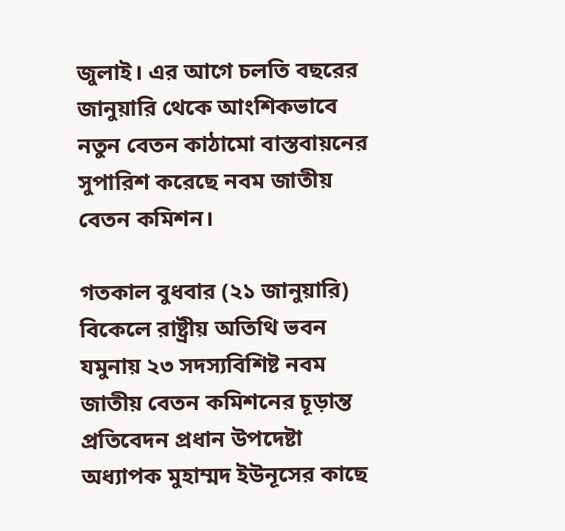জুলাই। এর আগে চলতি বছরের জানুয়ারি থেকে আংশিকভাবে নতুন বেতন কাঠামো বাস্তবায়নের সুপারিশ করেছে নবম জাতীয় বেতন কমিশন।

গতকাল বুধবার (২১ জানুয়ারি) বিকেলে রাষ্ট্রীয় অতিথি ভবন যমুনায় ২৩ সদস্যবিশিষ্ট নবম জাতীয় বেতন কমিশনের চূড়ান্ত প্রতিবেদন প্রধান উপদেষ্টা অধ্যাপক মুহাম্মদ ইউনূসের কাছে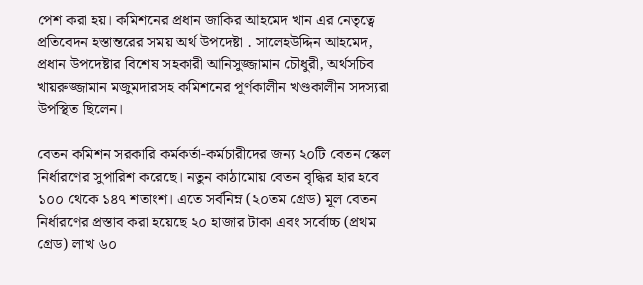পেশ করা হয়। কমিশনের প্রধান জাকির আহমেদ খান এর নেতৃত্বে প্রতিবেদন হস্তান্তরের সময় অর্থ উপদেষ্টা . সালেহউদ্দিন আহমেদ, প্রধান উপদেষ্টার বিশেষ সহকারী আনিসুজ্জামান চৌধুরী, অর্থসচিব খায়রুজ্জামান মজুমদারসহ কমিশনের পূর্ণকালীন খণ্ডকালীন সদস্যরা উপস্থিত ছিলেন।

বেতন কমিশন সরকারি কর্মকর্তা-কর্মচারীদের জন্য ২০টি বেতন স্কেল নির্ধারণের সুপারিশ করেছে। নতুন কাঠামোয় বেতন বৃদ্ধির হার হবে ১০০ থেকে ১৪৭ শতাংশ। এতে সর্বনিম্ন (২০তম গ্রেড) মূল বেতন নির্ধারণের প্রস্তাব করা হয়েছে ২০ হাজার টাকা এবং সর্বোচ্চ (প্রথম গ্রেড) লাখ ৬০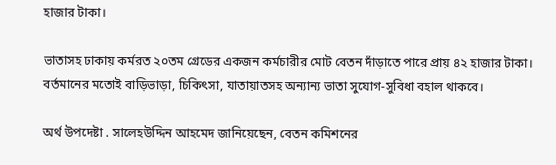হাজার টাকা।

ভাতাসহ ঢাকায় কর্মরত ২০তম গ্রেডের একজন কর্মচারীর মোট বেতন দাঁড়াতে পারে প্রায় ৪২ হাজার টাকা। বর্তমানের মতোই বাড়িভাড়া, চিকিৎসা, যাতায়াতসহ অন্যান্য ভাতা সুযোগ-সুবিধা বহাল থাকবে।

অর্থ উপদেষ্টা . সালেহউদ্দিন আহমেদ জানিয়েছেন, বেতন কমিশনের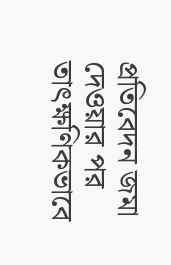প্রতিবেদন জমা দেওয়ার পর তাৎক্ষণিকভাবে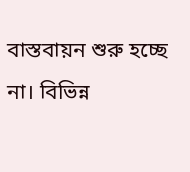বাস্তবায়ন শুরু হচ্ছে না। বিভিন্ন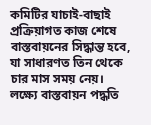কমিটির যাচাই-বাছাই প্রক্রিয়াগত কাজ শেষে বাস্তবায়নের সিদ্ধান্ত হবে, যা সাধারণত তিন থেকে চার মাস সময় নেয়। লক্ষ্যে বাস্তবায়ন পদ্ধতি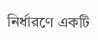নির্ধারণে একটি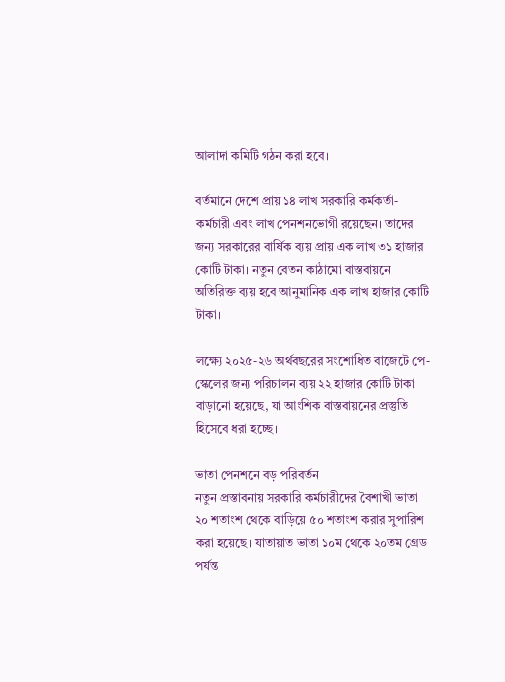আলাদা কমিটি গঠন করা হবে।

বর্তমানে দেশে প্রায় ১৪ লাখ সরকারি কর্মকর্তা-কর্মচারী এবং লাখ পেনশনভোগী রয়েছেন। তাদের জন্য সরকারের বার্ষিক ব্যয় প্রায় এক লাখ ৩১ হাজার কোটি টাকা। নতুন বেতন কাঠামো বাস্তবায়নে অতিরিক্ত ব্যয় হবে আনুমানিক এক লাখ হাজার কোটি টাকা।

লক্ষ্যে ২০২৫-২৬ অর্থবছরের সংশোধিত বাজেটে পে-স্কেলের জন্য পরিচালন ব্যয় ২২ হাজার কোটি টাকা বাড়ানো হয়েছে, যা আংশিক বাস্তবায়নের প্রস্তুতি হিসেবে ধরা হচ্ছে।

ভাতা পেনশনে বড় পরিবর্তন
নতুন প্রস্তাবনায় সরকারি কর্মচারীদের বৈশাখী ভাতা ২০ শতাংশ থেকে বাড়িয়ে ৫০ শতাংশ করার সুপারিশ করা হয়েছে। যাতায়াত ভাতা ১০ম থেকে ২০তম গ্রেড পর্যন্ত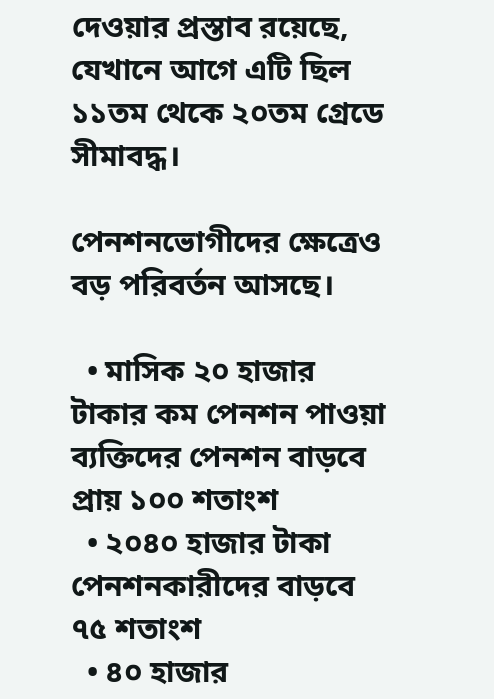দেওয়ার প্রস্তাব রয়েছে, যেখানে আগে এটি ছিল ১১তম থেকে ২০তম গ্রেডে সীমাবদ্ধ।

পেনশনভোগীদের ক্ষেত্রেও বড় পরিবর্তন আসছে।

  • মাসিক ২০ হাজার টাকার কম পেনশন পাওয়া ব্যক্তিদের পেনশন বাড়বে প্রায় ১০০ শতাংশ
  • ২০৪০ হাজার টাকা পেনশনকারীদের বাড়বে ৭৫ শতাংশ
  • ৪০ হাজার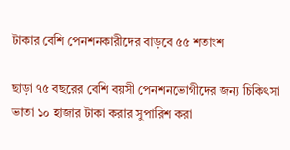টাকার বেশি পেনশনকারীদের বাড়বে ৫৫ শতাংশ

ছাড়া ৭৫ বছরের বেশি বয়সী পেনশনভোগীদের জন্য চিকিৎসা ভাতা ১০ হাজার টাকা করার সুপারিশ করা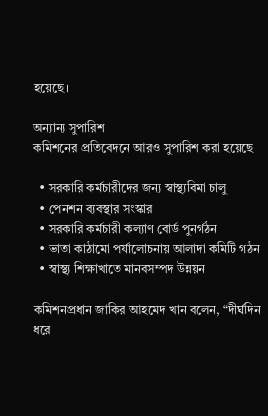হয়েছে।

অন্যান্য সুপারিশ
কমিশনের প্রতিবেদনে আরও সুপারিশ করা হয়েছে

  • সরকারি কর্মচারীদের জন্য স্বাস্থ্যবিমা চালু
  • পেনশন ব্যবস্থার সংস্কার
  • সরকারি কর্মচারী কল্যাণ বোর্ড পুনর্গঠন
  • ভাতা কাঠামো পর্যালোচনায় আলাদা কমিটি গঠন
  • স্বাস্থ্য শিক্ষাখাতে মানবসম্পদ উন্নয়ন

কমিশনপ্রধান জাকির আহমেদ খান বলেন, “দীর্ঘদিন ধরে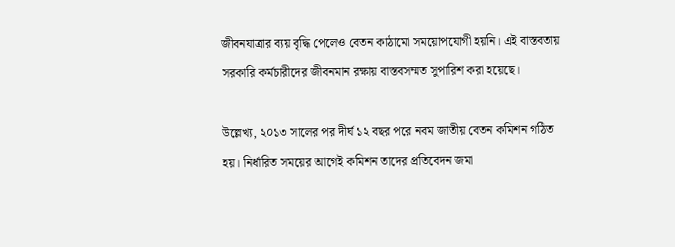জীবনযাত্রার ব্যয় বৃদ্ধি পেলেও বেতন কাঠামো সময়োপযোগী হয়নি। এই বাস্তবতায় সরকারি কর্মচারীদের জীবনমান রক্ষায় বাস্তবসম্মত সুপারিশ করা হয়েছে।

উল্লেখ্য, ২০১৩ সালের পর দীর্ঘ ১২ বছর পরে নবম জাতীয় বেতন কমিশন গঠিত হয়। নির্ধারিত সময়ের আগেই কমিশন তাদের প্রতিবেদন জমা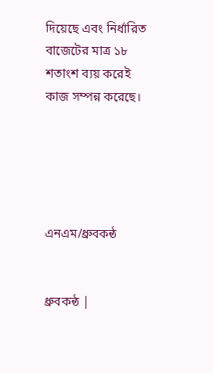দিয়েছে এবং নির্ধারিত বাজেটের মাত্র ১৮ শতাংশ ব্যয় করেই কাজ সম্পন্ন করেছে।





এনএম/ধ্রুবকন্ঠ


ধ্রুবকন্ঠ |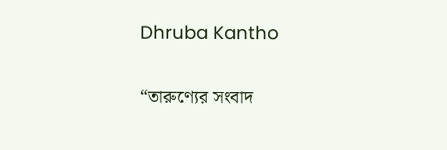Dhruba Kantho

“তারুণ্যের সংবাদ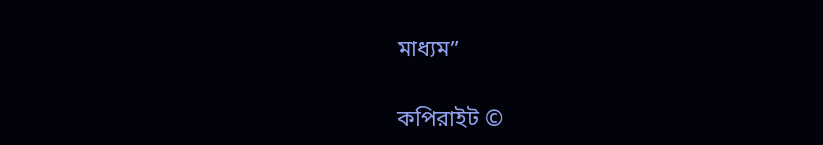মাধ্যম”

কপিরাইট ©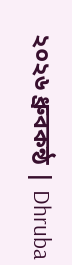২০২৬ ধ্রুবকন্ঠ | Dhruba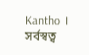Kantho । সর্বস্বত্ব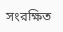সংরক্ষিত